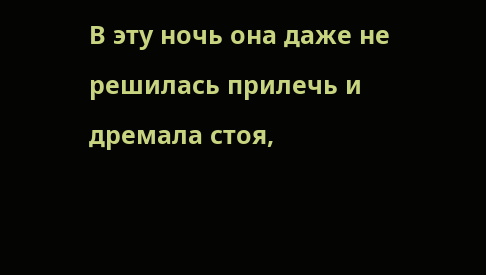В эту ночь она даже не решилась прилечь и дремала стоя,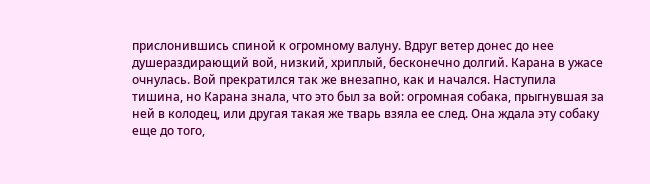прислонившись спиной к огромному валуну. Вдруг ветер донес до нее душераздирающий вой, низкий, хриплый, бесконечно долгий. Карана в ужасе очнулась. Вой прекратился так же внезапно, как и начался. Наступила тишина, но Карана знала, что это был за вой: огромная собака, прыгнувшая за ней в колодец, или другая такая же тварь взяла ее след. Она ждала эту собаку еще до того,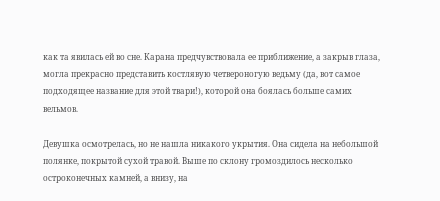как та явилась ей во сне. Карана предчувствовала ее приближение, а закрыв глаза, могла прекрасно представить костлявую четвероногую ведьму (да, вот самое подходящее название для этой твари!), которой она боялась больше самих вельмов.

Девушка осмотрелась, но не нашла никакого укрытия. Она сидела на небольшой полянке, покрытой сухой травой. Выше по склону громоздилось несколько остроконечных камней, а внизу, на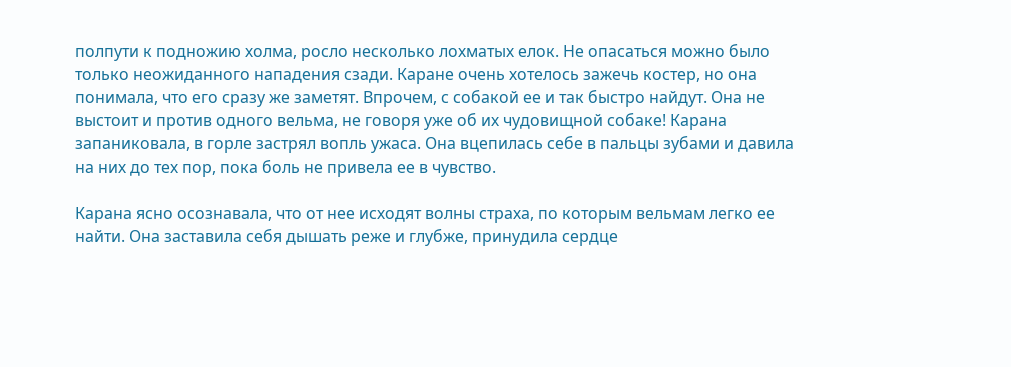полпути к подножию холма, росло несколько лохматых елок. Не опасаться можно было только неожиданного нападения сзади. Каране очень хотелось зажечь костер, но она понимала, что его сразу же заметят. Впрочем, с собакой ее и так быстро найдут. Она не выстоит и против одного вельма, не говоря уже об их чудовищной собаке! Карана запаниковала, в горле застрял вопль ужаса. Она вцепилась себе в пальцы зубами и давила на них до тех пор, пока боль не привела ее в чувство.

Карана ясно осознавала, что от нее исходят волны страха, по которым вельмам легко ее найти. Она заставила себя дышать реже и глубже, принудила сердце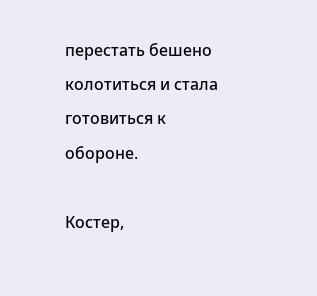перестать бешено колотиться и стала готовиться к обороне.

Костер,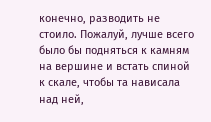конечно, разводить не стоило. Пожалуй, лучше всего было бы подняться к камням на вершине и встать спиной к скале, чтобы та нависала над ней,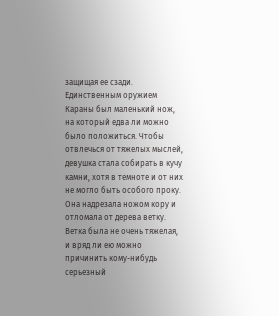защищая ее сзади. Единственным оружием Караны был маленький нож, на который едва ли можно было положиться. Чтобы отвлечься от тяжелых мыслей, девушка стала собирать в кучу камни, хотя в темноте и от них не могло быть особого проку. Она надрезала ножом кору и отломала от дерева ветку. Ветка была не очень тяжелая, и вряд ли ею можно причинить кому-нибудь серьезный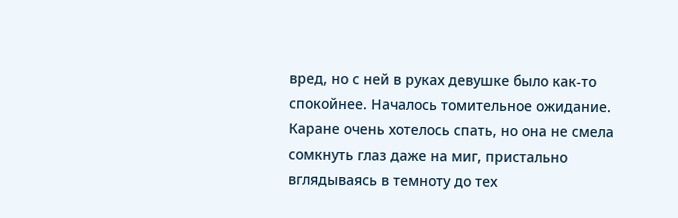вред, но с ней в руках девушке было как-то спокойнее. Началось томительное ожидание. Каране очень хотелось спать, но она не смела сомкнуть глаз даже на миг, пристально вглядываясь в темноту до тех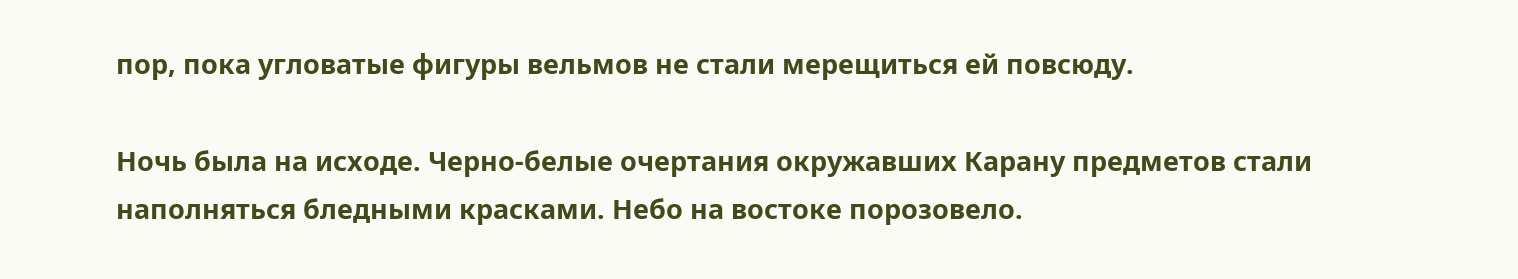пор, пока угловатые фигуры вельмов не стали мерещиться ей повсюду.

Ночь была на исходе. Черно-белые очертания окружавших Карану предметов стали наполняться бледными красками. Небо на востоке порозовело.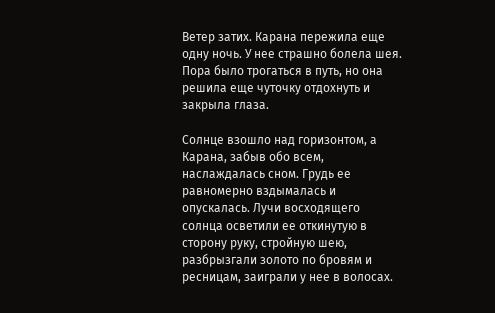Ветер затих. Карана пережила еще одну ночь. У нее страшно болела шея. Пора было трогаться в путь, но она решила еще чуточку отдохнуть и закрыла глаза.

Солнце взошло над горизонтом, а Карана, забыв обо всем, наслаждалась сном. Грудь ее равномерно вздымалась и опускалась. Лучи восходящего солнца осветили ее откинутую в сторону руку, стройную шею, разбрызгали золото по бровям и ресницам, заиграли у нее в волосах.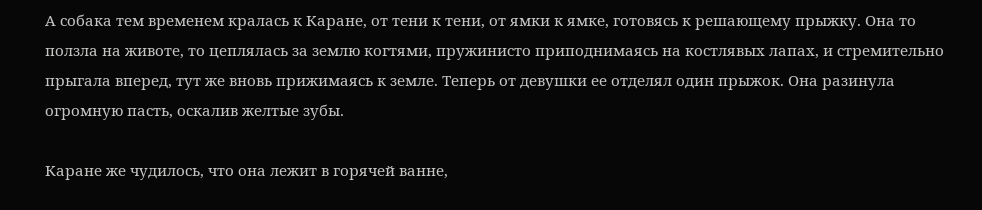А собака тем временем кралась к Каране, от тени к тени, от ямки к ямке, готовясь к решающему прыжку. Она то ползла на животе, то цеплялась за землю когтями, пружинисто приподнимаясь на костлявых лапах, и стремительно прыгала вперед, тут же вновь прижимаясь к земле. Теперь от девушки ее отделял один прыжок. Она разинула огромную пасть, оскалив желтые зубы.

Каране же чудилось, что она лежит в горячей ванне,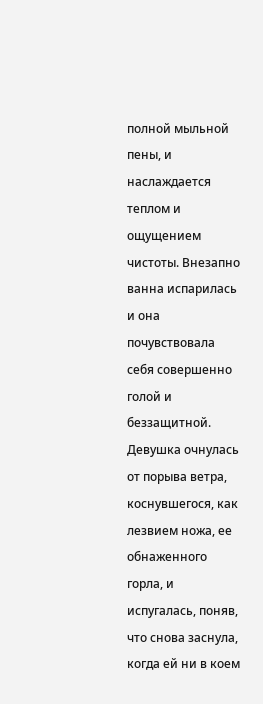полной мыльной пены, и наслаждается теплом и ощущением чистоты. Внезапно ванна испарилась и она почувствовала себя совершенно голой и беззащитной. Девушка очнулась от порыва ветра, коснувшегося, как лезвием ножа, ее обнаженного горла, и испугалась, поняв, что снова заснула, когда ей ни в коем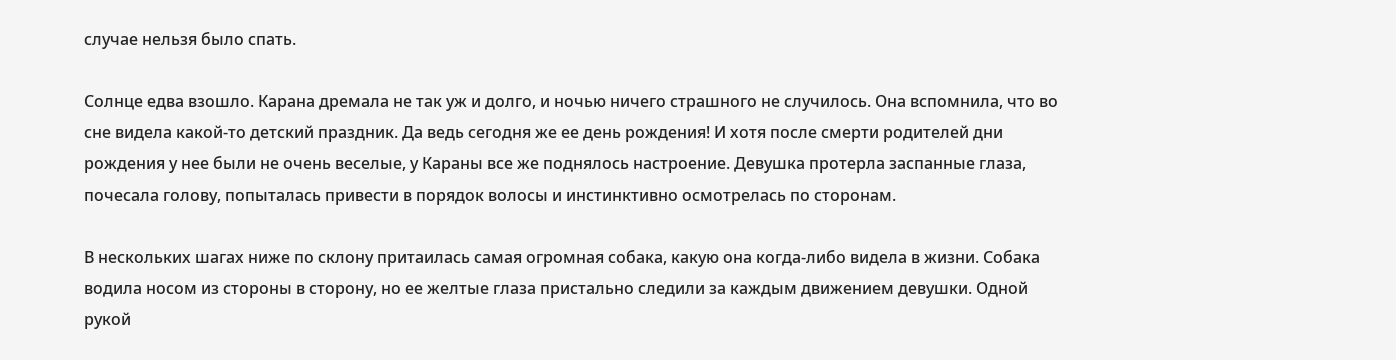случае нельзя было спать.

Солнце едва взошло. Карана дремала не так уж и долго, и ночью ничего страшного не случилось. Она вспомнила, что во сне видела какой-то детский праздник. Да ведь сегодня же ее день рождения! И хотя после смерти родителей дни рождения у нее были не очень веселые, у Караны все же поднялось настроение. Девушка протерла заспанные глаза, почесала голову, попыталась привести в порядок волосы и инстинктивно осмотрелась по сторонам.

В нескольких шагах ниже по склону притаилась самая огромная собака, какую она когда-либо видела в жизни. Собака водила носом из стороны в сторону, но ее желтые глаза пристально следили за каждым движением девушки. Одной рукой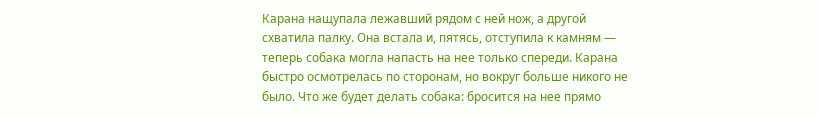Карана нащупала лежавший рядом с ней нож, а другой схватила палку. Она встала и, пятясь, отступила к камням — теперь собака могла напасть на нее только спереди. Карана быстро осмотрелась по сторонам, но вокруг больше никого не было. Что же будет делать собака: бросится на нее прямо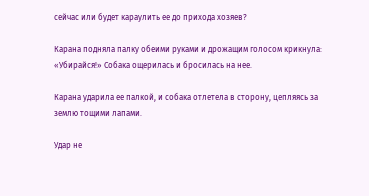сейчас или будет караулить ее до прихода хозяев?

Карана подняла палку обеими руками и дрожащим голосом крикнула: «Убирайся!» Собака ощерилась и бросилась на нее.

Карана ударила ее палкой, и собака отлетела в сторону, цепляясь за землю тощими лапами.

Удар не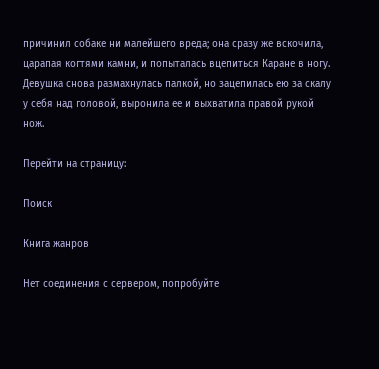причинил собаке ни малейшего вреда; она сразу же вскочила, царапая когтями камни, и попыталась вцепиться Каране в ногу. Девушка снова размахнулась палкой, но зацепилась ею за скалу у себя над головой, выронила ее и выхватила правой рукой нож.

Перейти на страницу:

Поиск

Книга жанров

Нет соединения с сервером, попробуйте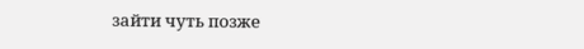зайти чуть позже